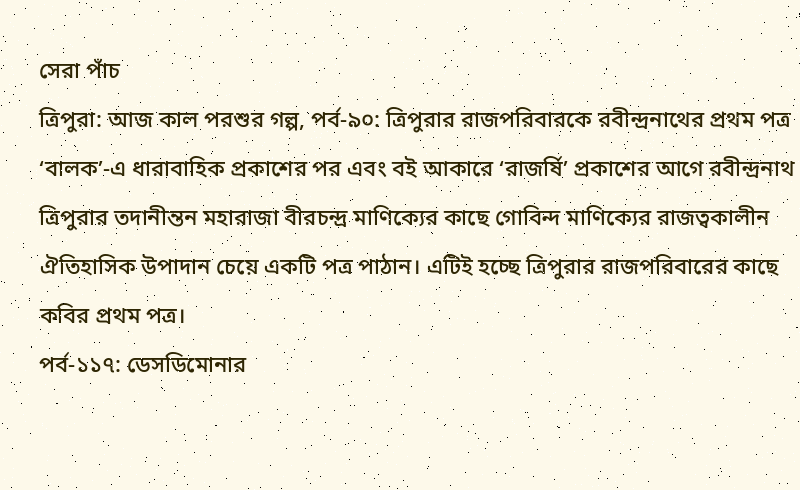সেরা পাঁচ
ত্রিপুরা: আজ কাল পরশুর গল্প, পর্ব-৯০: ত্রিপুরার রাজপরিবারকে রবীন্দ্রনাথের প্রথম পত্র
‘বালক’-এ ধারাবাহিক প্রকাশের পর এবং বই আকারে ‘রাজর্ষি’ প্রকাশের আগে রবীন্দ্রনাথ ত্রিপুরার তদানীন্তন মহারাজা বীরচন্দ্র মাণিক্যের কাছে গোবিন্দ মাণিক্যের রাজত্বকালীন ঐতিহাসিক উপাদান চেয়ে একটি পত্র পাঠান। এটিই হচ্ছে ত্রিপুরার রাজপরিবারের কাছে কবির প্রথম পত্র।
পর্ব-১১৭: ডেসডিমোনার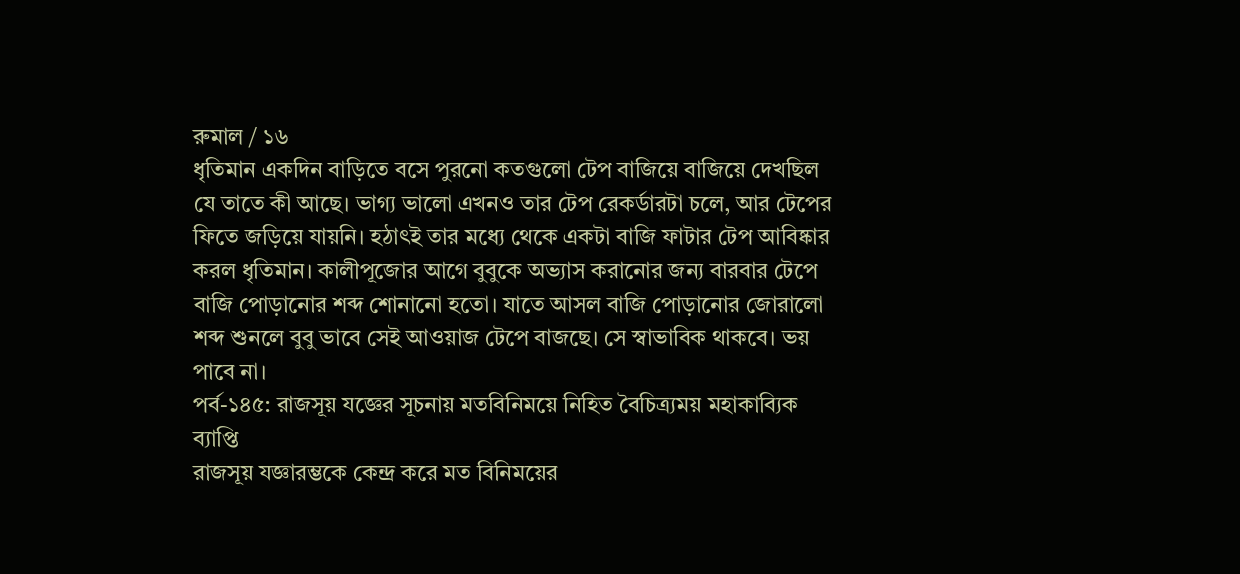রুমাল / ১৬
ধৃতিমান একদিন বাড়িতে বসে পুরনো কতগুলো টেপ বাজিয়ে বাজিয়ে দেখছিল যে তাতে কী আছে। ভাগ্য ভালো এখনও তার টেপ রেকর্ডারটা চলে, আর টেপের ফিতে জড়িয়ে যায়নি। হঠাৎই তার মধ্যে থেকে একটা বাজি ফাটার টেপ আবিষ্কার করল ধৃতিমান। কালীপূজোর আগে বুবুকে অভ্যাস করানোর জন্য বারবার টেপে বাজি পোড়ানোর শব্দ শোনানো হতো। যাতে আসল বাজি পোড়ানোর জোরালো শব্দ শুনলে বুবু ভাবে সেই আওয়াজ টেপে বাজছে। সে স্বাভাবিক থাকবে। ভয় পাবে না।
পর্ব-১৪৫: রাজসূয় যজ্ঞের সূচনায় মতবিনিময়ে নিহিত বৈচিত্র্যময় মহাকাব্যিক ব্যাপ্তি
রাজসূয় যজ্ঞারম্ভকে কেন্দ্র করে মত বিনিময়ের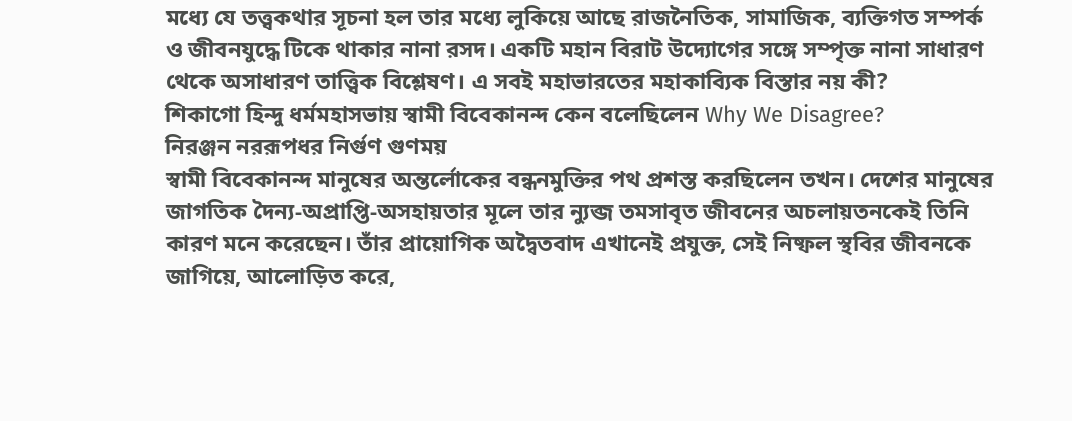মধ্যে যে তত্ত্বকথার সূচনা হল তার মধ্যে লুকিয়ে আছে রাজনৈতিক, সামাজিক, ব্যক্তিগত সম্পর্ক ও জীবনযুদ্ধে টিকে থাকার নানা রসদ। একটি মহান বিরাট উদ্যোগের সঙ্গে সম্পৃক্ত নানা সাধারণ থেকে অসাধারণ তাত্ত্বিক বিশ্লেষণ। এ সবই মহাভারতের মহাকাব্যিক বিস্তার নয় কী?
শিকাগো হিন্দু ধর্মমহাসভায় স্বামী বিবেকানন্দ কেন বলেছিলেন Why We Disagree?
নিরঞ্জন নররূপধর নির্গুণ গুণময়
স্বামী বিবেকানন্দ মানুষের অন্তর্লোকের বন্ধনমুক্তির পথ প্রশস্ত করছিলেন তখন। দেশের মানুষের জাগতিক দৈন্য-অপ্রাপ্তি-অসহায়তার মূলে তার ন্যুব্জ তমসাবৃত জীবনের অচলায়তনকেই তিনি কারণ মনে করেছেন। তাঁর প্রায়োগিক অদ্বৈতবাদ এখানেই প্রযুক্ত, সেই নিষ্ফল স্থবির জীবনকে জাগিয়ে, আলোড়িত করে,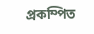প্রকম্পিত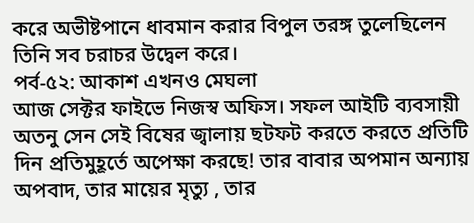করে অভীষ্টপানে ধাবমান করার বিপুল তরঙ্গ তুলেছিলেন তিনি সব চরাচর উদ্বেল করে।
পর্ব-৫২: আকাশ এখনও মেঘলা
আজ সেক্টর ফাইভে নিজস্ব অফিস। সফল আইটি ব্যবসায়ী অতনু সেন সেই বিষের জ্বালায় ছটফট করতে করতে প্রতিটি দিন প্রতিমুহূর্তে অপেক্ষা করছে! তার বাবার অপমান অন্যায় অপবাদ, তার মায়ের মৃত্যু , তার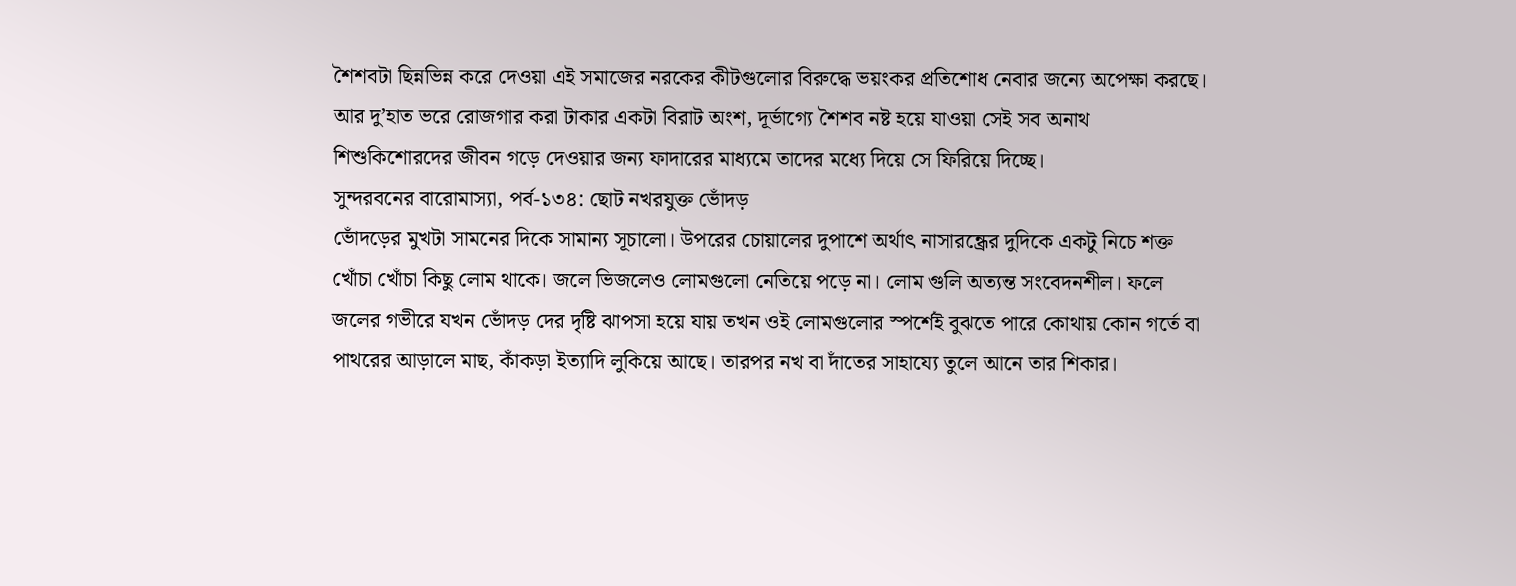শৈশবটা ছিন্নভিন্ন করে দেওয়া এই সমাজের নরকের কীটগুলোর বিরুদ্ধে ভয়ংকর প্রতিশোধ নেবার জন্যে অপেক্ষা করছে। আর দু’হাত ভরে রোজগার করা টাকার একটা বিরাট অংশ, দূর্ভাগ্যে শৈশব নষ্ট হয়ে যাওয়া সেই সব অনাথ শিশুকিশোরদের জীবন গড়ে দেওয়ার জন্য ফাদারের মাধ্যমে তাদের মধ্যে দিয়ে সে ফিরিয়ে দিচ্ছে।
সুন্দরবনের বারোমাস্যা, পর্ব-১৩৪: ছোট নখরযুক্ত ভোঁদড়
ভোঁদড়ের মুখটা সামনের দিকে সামান্য সূচালো। উপরের চোয়ালের দুপাশে অর্থাৎ নাসারন্ধ্রের দুদিকে একটু নিচে শক্ত খোঁচা খোঁচা কিছু লোম থাকে। জলে ভিজলেও লোমগুলো নেতিয়ে পড়ে না। লোম গুলি অত্যন্ত সংবেদনশীল। ফলে জলের গভীরে যখন ভোঁদড় দের দৃষ্টি ঝাপসা হয়ে যায় তখন ওই লোমগুলোর স্পর্শেই বুঝতে পারে কোথায় কোন গর্তে বা পাথরের আড়ালে মাছ, কাঁকড়া ইত্যাদি লুকিয়ে আছে। তারপর নখ বা দাঁতের সাহায্যে তুলে আনে তার শিকার।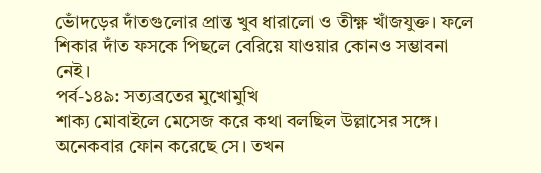ভোঁদড়ের দাঁতগুলোর প্রান্ত খুব ধারালো ও তীক্ষ্ণ খাঁজযুক্ত। ফলে শিকার দাঁত ফসকে পিছলে বেরিয়ে যাওয়ার কোনও সম্ভাবনা নেই।
পর্ব-১৪৯: সত্যব্রতের মুখোমুখি
শাক্য মোবাইলে মেসেজ করে কথা বলছিল উল্লাসের সঙ্গে। অনেকবার ফোন করেছে সে। তখন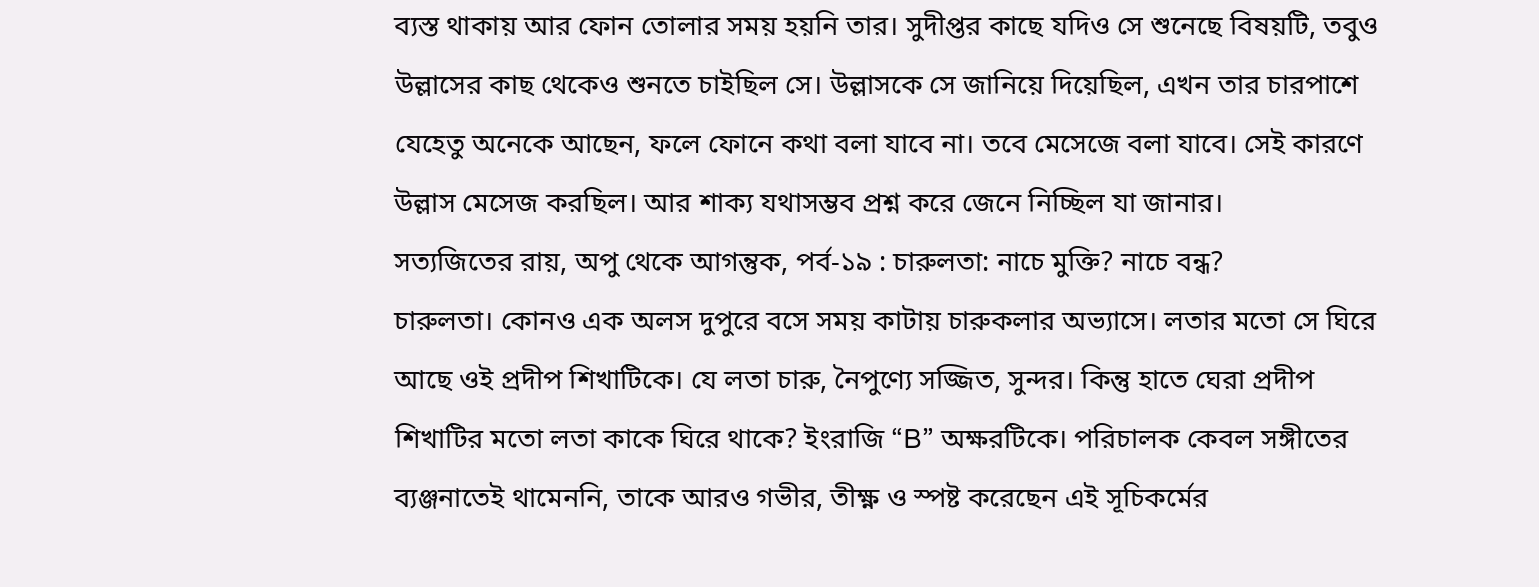ব্যস্ত থাকায় আর ফোন তোলার সময় হয়নি তার। সুদীপ্তর কাছে যদিও সে শুনেছে বিষয়টি, তবুও উল্লাসের কাছ থেকেও শুনতে চাইছিল সে। উল্লাসকে সে জানিয়ে দিয়েছিল, এখন তার চারপাশে যেহেতু অনেকে আছেন, ফলে ফোনে কথা বলা যাবে না। তবে মেসেজে বলা যাবে। সেই কারণে উল্লাস মেসেজ করছিল। আর শাক্য যথাসম্ভব প্রশ্ন করে জেনে নিচ্ছিল যা জানার।
সত্যজিতের রায়, অপু থেকে আগন্তুক, পর্ব-১৯ : চারুলতা: নাচে মুক্তি? নাচে বন্ধ?
চারুলতা। কোনও এক অলস দুপুরে বসে সময় কাটায় চারুকলার অভ্যাসে। লতার মতো সে ঘিরে আছে ওই প্রদীপ শিখাটিকে। যে লতা চারু, নৈপুণ্যে সজ্জিত, সুন্দর। কিন্তু হাতে ঘেরা প্রদীপ শিখাটির মতো লতা কাকে ঘিরে থাকে? ইংরাজি “B” অক্ষরটিকে। পরিচালক কেবল সঙ্গীতের ব্যঞ্জনাতেই থামেননি, তাকে আরও গভীর, তীক্ষ্ণ ও স্পষ্ট করেছেন এই সূচিকর্মের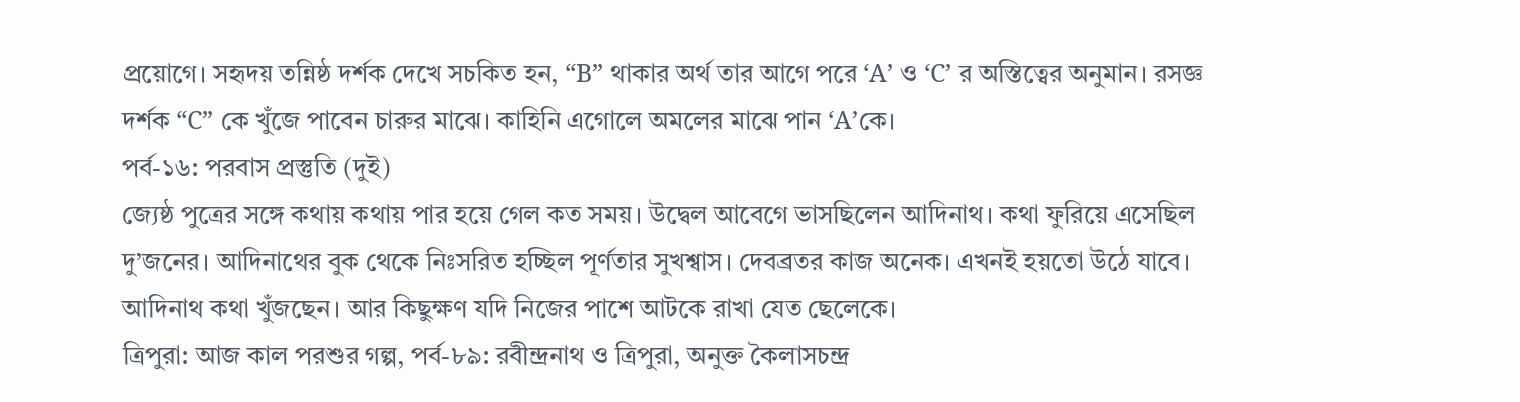প্রয়োগে। সহৃদয় তন্নিষ্ঠ দর্শক দেখে সচকিত হন, “B” থাকার অর্থ তার আগে পরে ‘A’ ও ‘C’ র অস্তিত্বের অনুমান। রসজ্ঞ দর্শক “C” কে খুঁজে পাবেন চারুর মাঝে। কাহিনি এগোলে অমলের মাঝে পান ‘A’কে।
পর্ব-১৬: পরবাস প্রস্তুতি (দুই)
জ্যেষ্ঠ পুত্রের সঙ্গে কথায় কথায় পার হয়ে গেল কত সময়। উদ্বেল আবেগে ভাসছিলেন আদিনাথ। কথা ফুরিয়ে এসেছিল দু’জনের। আদিনাথের বুক থেকে নিঃসরিত হচ্ছিল পূর্ণতার সুখশ্বাস। দেবব্রতর কাজ অনেক। এখনই হয়তো উঠে যাবে। আদিনাথ কথা খুঁজছেন। আর কিছুক্ষণ যদি নিজের পাশে আটকে রাখা যেত ছেলেকে।
ত্রিপুরা: আজ কাল পরশুর গল্প, পর্ব-৮৯: রবীন্দ্রনাথ ও ত্রিপুরা, অনুক্ত কৈলাসচন্দ্র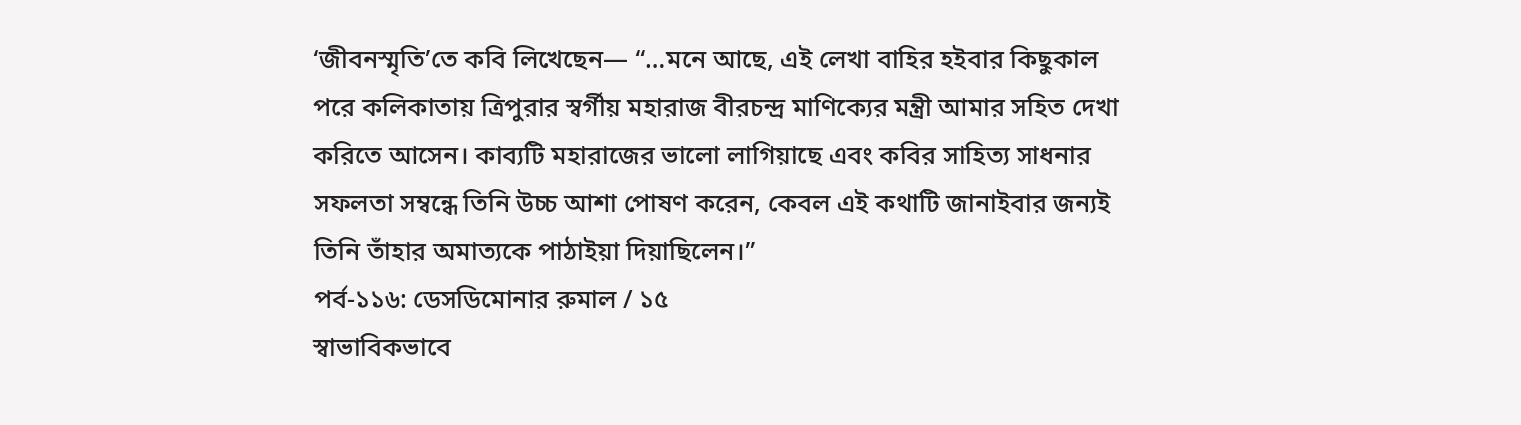‘জীবনস্মৃতি’তে কবি লিখেছেন— “…মনে আছে, এই লেখা বাহির হইবার কিছুকাল পরে কলিকাতায় ত্রিপুরার স্বর্গীয় মহারাজ বীরচন্দ্র মাণিক্যের মন্ত্রী আমার সহিত দেখা করিতে আসেন। কাব্যটি মহারাজের ভালো লাগিয়াছে এবং কবির সাহিত্য সাধনার সফলতা সম্বন্ধে তিনি উচ্চ আশা পোষণ করেন, কেবল এই কথাটি জানাইবার জন্যই তিনি তাঁহার অমাত্যকে পাঠাইয়া দিয়াছিলেন।”
পর্ব-১১৬: ডেসডিমোনার রুমাল / ১৫
স্বাভাবিকভাবে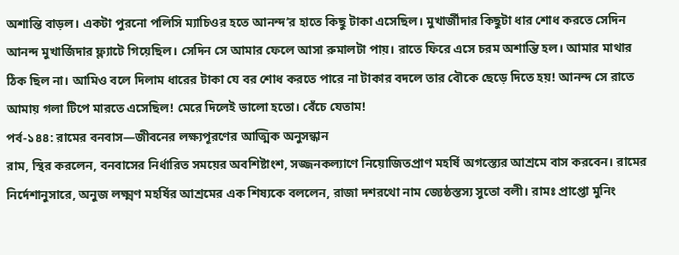অশান্তি বাড়ল। একটা পুরনো পলিসি ম্যাচিওর হতে আনন্দ’র হাতে কিছু টাকা এসেছিল। মুখার্জীদার কিছুটা ধার শোধ করতে সেদিন আনন্দ মুখার্জিদার ফ্ল্যাটে গিয়েছিল। সেদিন সে আমার ফেলে আসা রুমালটা পায়। রাতে ফিরে এসে চরম অশান্তি হল। আমার মাথার ঠিক ছিল না। আমিও বলে দিলাম ধারের টাকা যে বর শোধ করতে পারে না টাকার বদলে তার বৌকে ছেড়ে দিতে হয়! আনন্দ সে রাতে আমায় গলা টিপে মারতে এসেছিল! মেরে দিলেই ভালো হতো। বেঁচে যেতাম!
পর্ব-১৪৪: রামের বনবাস—জীবনের লক্ষ্যপূরণের আত্মিক অনুসন্ধান
রাম, স্থির করলেন, বনবাসের নির্ধারিত সময়ের অবশিষ্টাংশ, সজ্জনকল্যাণে নিয়োজিতপ্রাণ মহর্ষি অগস্ত্যের আশ্রমে বাস করবেন। রামের নির্দেশানুসারে, অনুজ লক্ষ্মণ মহর্ষির আশ্রমের এক শিষ্যকে বললেন, রাজা দশরথো নাম জ্যেষ্ঠস্তস্য সুতো বলী। রামঃ প্রাপ্তো মুনিং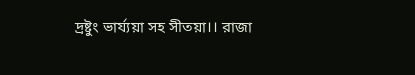দ্রষ্টুং ভার্য্যয়া সহ সীতয়া।। রাজা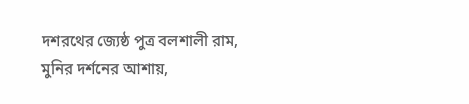দশরথের জ্যেষ্ঠ পুত্র বলশালী রাম, মুনির দর্শনের আশায়,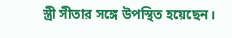স্ত্রী সীতার সঙ্গে উপস্থিত হয়েছেন।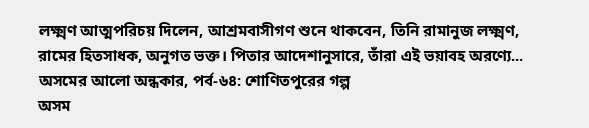লক্ষ্মণ আত্মপরিচয় দিলেন, আশ্রমবাসীগণ শুনে থাকবেন, তিনি রামানুজ লক্ষ্মণ, রামের হিতসাধক, অনুগত ভক্ত। পিতার আদেশানুসারে, তাঁরা এই ভয়াবহ অরণ্যে...
অসমের আলো অন্ধকার, পর্ব-৬৪: শোণিতপুরের গল্প
অসম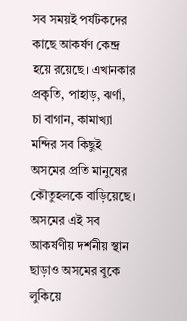সব সময়ই পর্যটকদের কাছে আকর্ষণ কেন্দ্র হয়ে রয়েছে। এখানকার প্রকৃতি, পাহাড়, ঝর্ণা, চা বাগান, কামাখ্যা মন্দির সব কিছুই অসমের প্রতি মানুষের কৌতুহলকে বাড়িয়েছে। অসমের এই সব আকর্ষণীয় দর্শনীয় স্থান ছাড়াও অসমের বুকে লুকিয়ে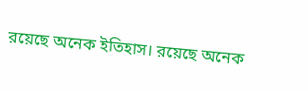রয়েছে অনেক ইতিহাস। রয়েছে অনেক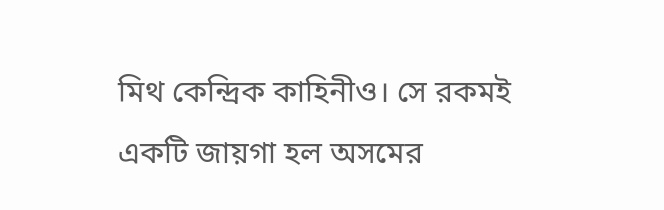মিথ কেন্দ্রিক কাহিনীও। সে রকমই একটি জায়গা হল অসমের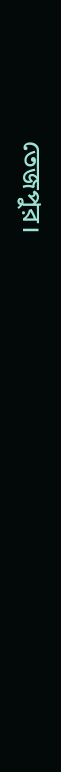তেজপুর।